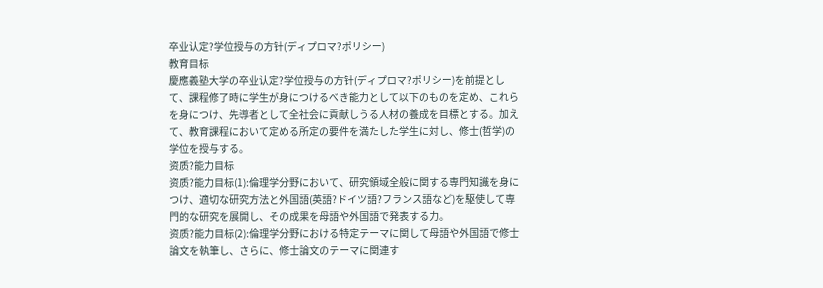卒业认定?学位授与の方针(ディプロマ?ポリシー)
教育目标
慶應義塾大学の卒业认定?学位授与の方针(ディプロマ?ポリシー)を前提として、課程修了時に学生が身につけるべき能力として以下のものを定め、これらを身につけ、先導者として全社会に貢献しうる人材の養成を目標とする。加えて、教育課程において定める所定の要件を満たした学生に対し、修士(哲学)の学位を授与する。
资质?能力目标
资质?能力目标(1):倫理学分野において、研究領域全般に関する専門知識を身につけ、適切な研究方法と外国語(英語?ドイツ語?フランス語など)を駆使して専門的な研究を展開し、その成果を母語や外国語で発表する力。
资质?能力目标(2):倫理学分野における特定テーマに関して母語や外国語で修士論文を執筆し、さらに、修士論文のテーマに関連す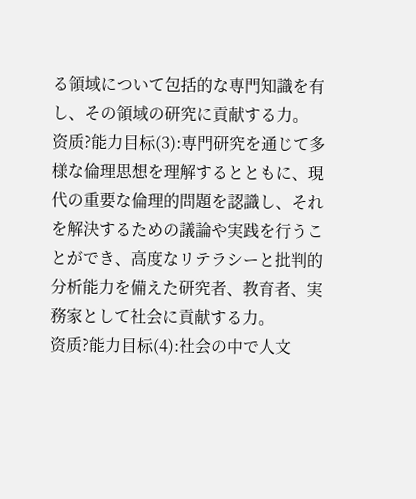る領域について包括的な専門知識を有し、その領域の研究に貢献する力。
资质?能力目标(3):専門研究を通じて多様な倫理思想を理解するとともに、現代の重要な倫理的問題を認識し、それを解決するための議論や実践を行うことができ、高度なリテラシーと批判的分析能力を備えた研究者、教育者、実務家として社会に貢献する力。
资质?能力目标(4):社会の中で人文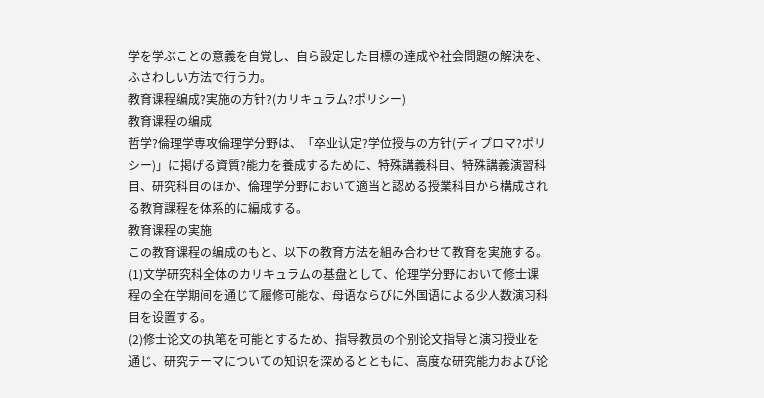学を学ぶことの意義を自覚し、自ら設定した目標の達成や社会問題の解決を、ふさわしい方法で行う力。
教育课程编成?実施の方针?(カリキュラム?ポリシー)
教育课程の编成
哲学?倫理学専攻倫理学分野は、「卒业认定?学位授与の方针(ディプロマ?ポリシー)」に掲げる資質?能力を養成するために、特殊講義科目、特殊講義演習科目、研究科目のほか、倫理学分野において適当と認める授業科目から構成される教育課程を体系的に編成する。
教育课程の実施
この教育课程の编成のもと、以下の教育方法を組み合わせて教育を実施する。
(1)文学研究科全体のカリキュラムの基盘として、伦理学分野において修士课程の全在学期间を通じて履修可能な、母语ならびに外国语による少人数演习科目を设置する。
(2)修士论文の执笔を可能とするため、指导教员の个别论文指导と演习授业を通じ、研究テーマについての知识を深めるとともに、高度な研究能力および论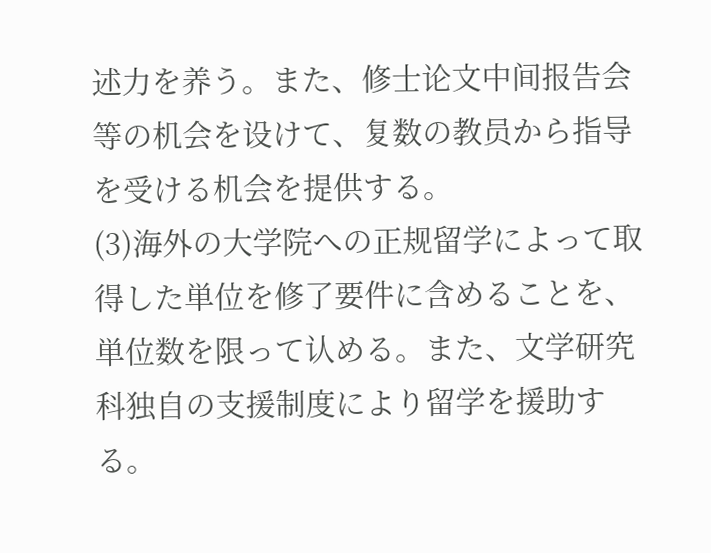述力を养う。また、修士论文中间报告会等の机会を设けて、复数の教员から指导を受ける机会を提供する。
(3)海外の大学院への正规留学によって取得した単位を修了要件に含めることを、単位数を限って认める。また、文学研究科独自の支援制度により留学を援助する。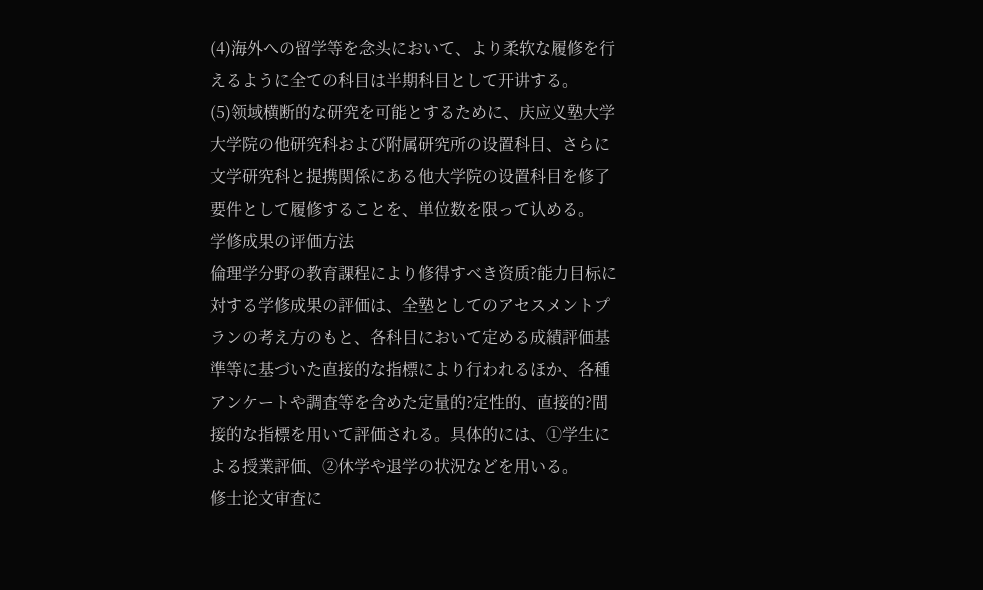(4)海外への留学等を念头において、より柔软な履修を行えるように全ての科目は半期科目として开讲する。
(5)领域横断的な研究を可能とするために、庆应义塾大学大学院の他研究科および附属研究所の设置科目、さらに文学研究科と提携関係にある他大学院の设置科目を修了要件として履修することを、単位数を限って认める。
学修成果の评価方法
倫理学分野の教育課程により修得すべき资质?能力目标に対する学修成果の評価は、全塾としてのアセスメントプランの考え方のもと、各科目において定める成績評価基準等に基づいた直接的な指標により行われるほか、各種アンケートや調査等を含めた定量的?定性的、直接的?間接的な指標を用いて評価される。具体的には、①学生による授業評価、②休学や退学の状況などを用いる。
修士论文审査に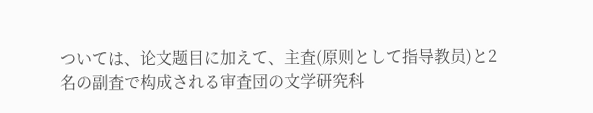ついては、论文题目に加えて、主査(原则として指导教员)と2名の副査で构成される审査団の文学研究科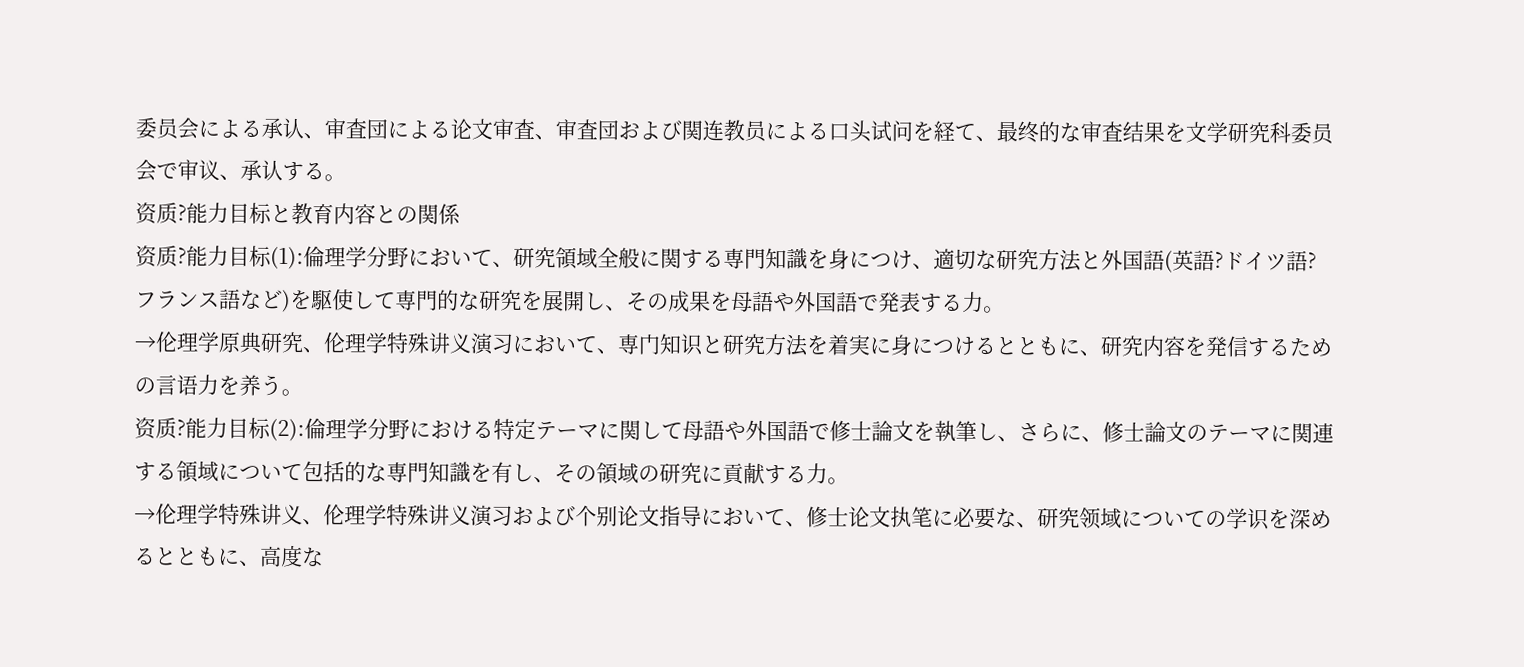委员会による承认、审査団による论文审査、审査団および関连教员による口头试问を経て、最终的な审査结果を文学研究科委员会で审议、承认する。
资质?能力目标と教育内容との関係
资质?能力目标(1):倫理学分野において、研究領域全般に関する専門知識を身につけ、適切な研究方法と外国語(英語?ドイツ語?フランス語など)を駆使して専門的な研究を展開し、その成果を母語や外国語で発表する力。
→伦理学原典研究、伦理学特殊讲义演习において、専门知识と研究方法を着実に身につけるとともに、研究内容を発信するための言语力を养う。
资质?能力目标(2):倫理学分野における特定テーマに関して母語や外国語で修士論文を執筆し、さらに、修士論文のテーマに関連する領域について包括的な専門知識を有し、その領域の研究に貢献する力。
→伦理学特殊讲义、伦理学特殊讲义演习および个别论文指导において、修士论文执笔に必要な、研究领域についての学识を深めるとともに、高度な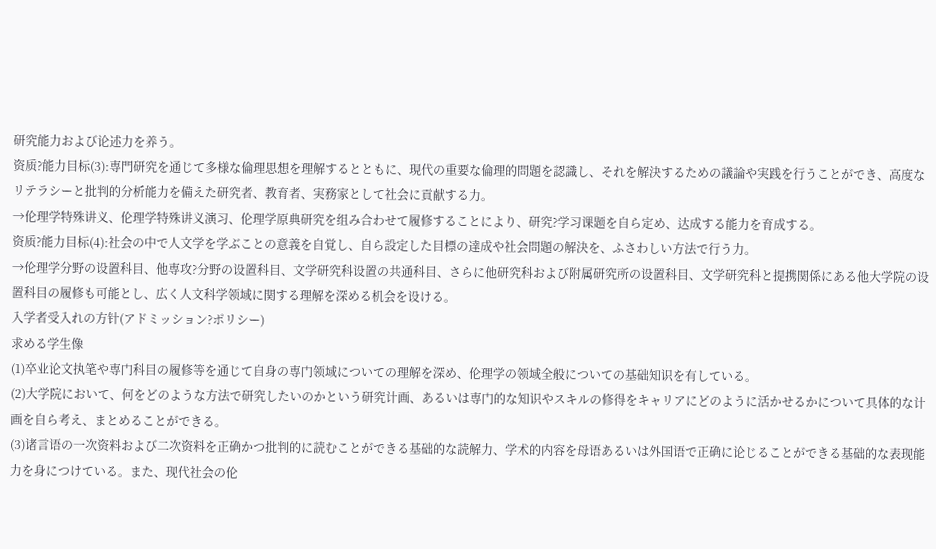研究能力および论述力を养う。
资质?能力目标(3):専門研究を通じて多様な倫理思想を理解するとともに、現代の重要な倫理的問題を認識し、それを解決するための議論や実践を行うことができ、高度なリテラシーと批判的分析能力を備えた研究者、教育者、実務家として社会に貢献する力。
→伦理学特殊讲义、伦理学特殊讲义演习、伦理学原典研究を组み合わせて履修することにより、研究?学习课题を自ら定め、达成する能力を育成する。
资质?能力目标(4):社会の中で人文学を学ぶことの意義を自覚し、自ら設定した目標の達成や社会問題の解決を、ふさわしい方法で行う力。
→伦理学分野の设置科目、他専攻?分野の设置科目、文学研究科设置の共通科目、さらに他研究科および附属研究所の设置科目、文学研究科と提携関係にある他大学院の设置科目の履修も可能とし、広く人文科学领域に関する理解を深める机会を设ける。
入学者受入れの方针(アドミッション?ポリシー)
求める学生像
(1)卒业论文执笔や専门科目の履修等を通じて自身の専门领域についての理解を深め、伦理学の领域全般についての基础知识を有している。
(2)大学院において、何をどのような方法で研究したいのかという研究计画、あるいは専门的な知识やスキルの修得をキャリアにどのように活かせるかについて具体的な计画を自ら考え、まとめることができる。
(3)诸言语の一次资料および二次资料を正确かつ批判的に読むことができる基础的な読解力、学术的内容を母语あるいは外国语で正确に论じることができる基础的な表现能力を身につけている。また、现代社会の伦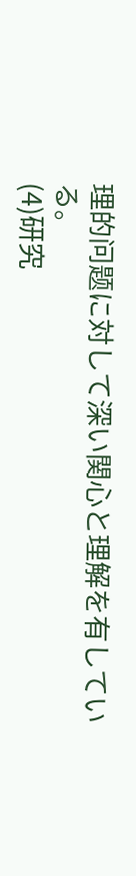理的问题に対して深い関心と理解を有している。
(4)研究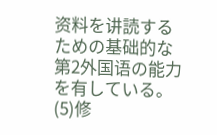资料を讲読するための基础的な第2外国语の能力を有している。
(5)修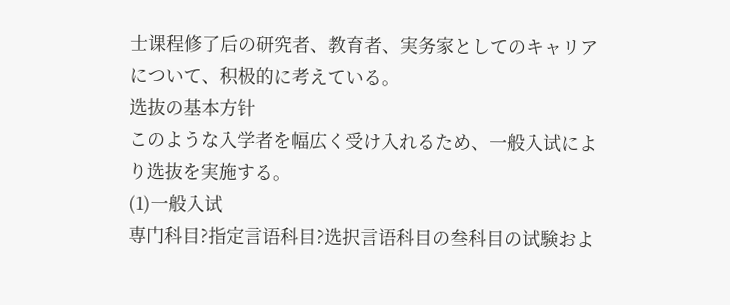士课程修了后の研究者、教育者、実务家としてのキャリアについて、积极的に考えている。
选抜の基本方针
このような入学者を幅広く受け入れるため、一般入试により选抜を実施する。
(1)一般入试
専门科目?指定言语科目?选択言语科目の叁科目の试験およ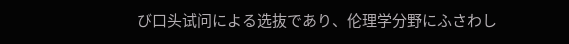び口头试问による选抜であり、伦理学分野にふさわし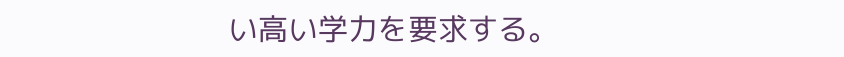い高い学力を要求する。